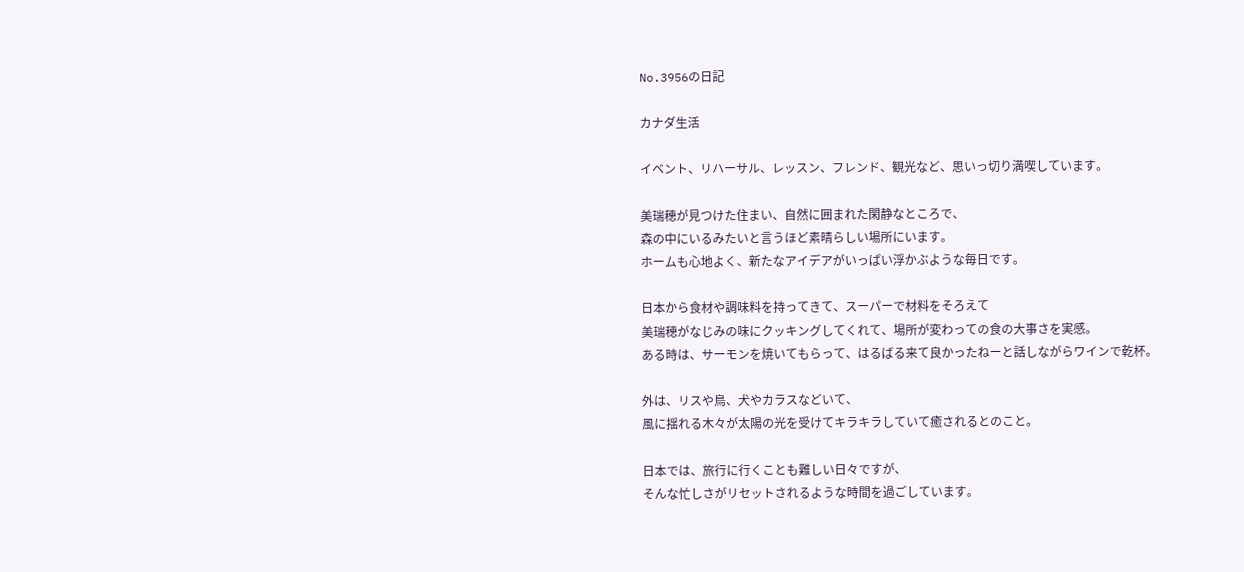No.3956の日記

カナダ生活

イベント、リハーサル、レッスン、フレンド、観光など、思いっ切り満喫しています。

美瑞穂が見つけた住まい、自然に囲まれた閑静なところで、
森の中にいるみたいと言うほど素晴らしい場所にいます。
ホームも心地よく、新たなアイデアがいっぱい浮かぶような毎日です。

日本から食材や調味料を持ってきて、スーパーで材料をそろえて
美瑞穂がなじみの味にクッキングしてくれて、場所が変わっての食の大事さを実感。
ある時は、サーモンを焼いてもらって、はるばる来て良かったねーと話しながらワインで乾杯。

外は、リスや鳥、犬やカラスなどいて、
風に揺れる木々が太陽の光を受けてキラキラしていて癒されるとのこと。

日本では、旅行に行くことも難しい日々ですが、
そんな忙しさがリセットされるような時間を過ごしています。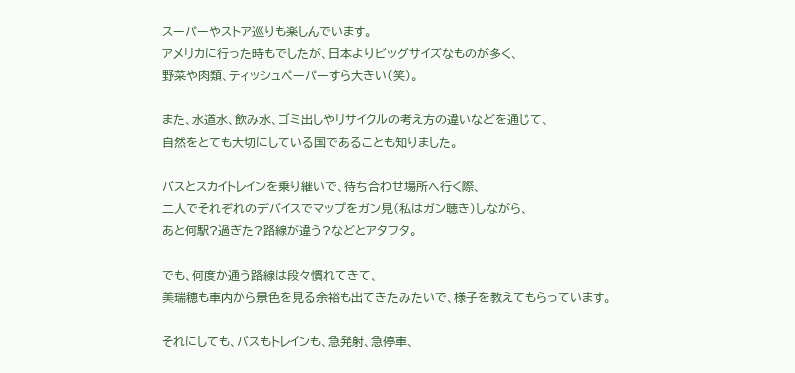スーパーやストア巡りも楽しんでいます。
アメリカに行った時もでしたが、日本よりビッグサイズなものが多く、
野菜や肉類、ティッシュペーパーすら大きい(笑)。

また、水道水、飲み水、ゴミ出しやリサイクルの考え方の違いなどを通じて、
自然をとても大切にしている国であることも知りました。

バスとスカイトレインを乗り継いで、待ち合わせ場所へ行く際、
二人でそれぞれのデバイスでマップをガン見(私はガン聴き)しながら、
あと何駅?過ぎた?路線が違う?などとアタフタ。

でも、何度か通う路線は段々慣れてきて、
美瑞穂も車内から景色を見る余裕も出てきたみたいで、様子を教えてもらっています。

それにしても、バスもトレインも、急発射、急停車、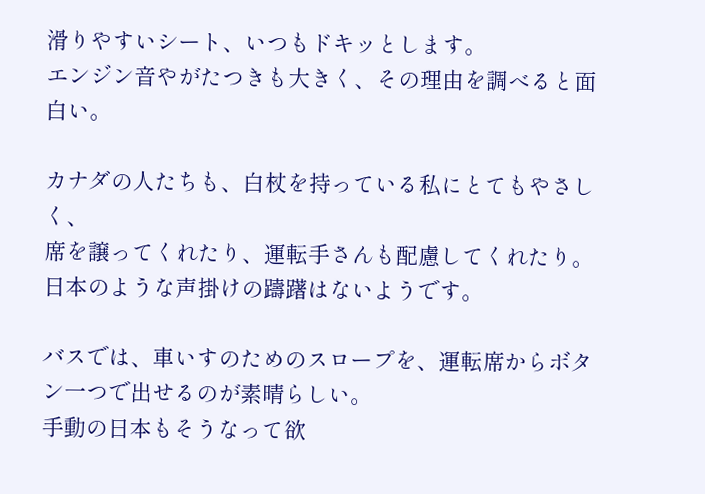滑りやすいシート、いつもドキッとします。
エンジン音やがたつきも大きく、その理由を調べると面白い。

カナダの人たちも、白杖を持っている私にとてもやさしく、
席を譲ってくれたり、運転手さんも配慮してくれたり。
日本のような声掛けの躊躇はないようです。

バスでは、車いすのためのスロープを、運転席からボタン一つで出せるのが素晴らしい。
手動の日本もそうなって欲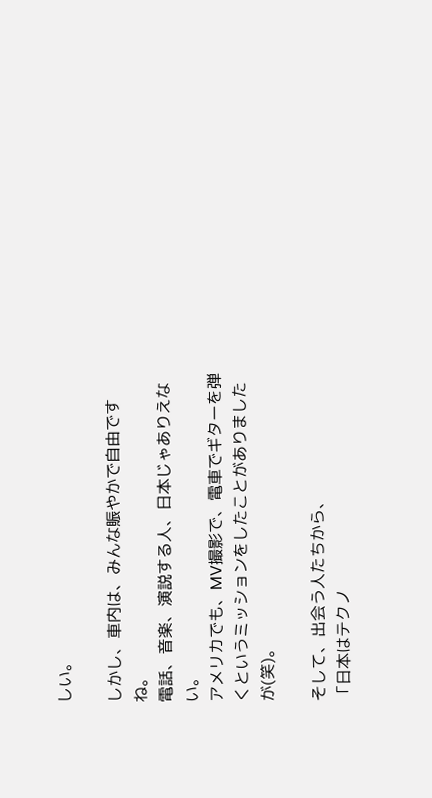しい。

しかし、車内は、みんな賑やかで自由ですね。
電話、音楽、演説する人、日本じゃありえない。
アメリカでも、MV撮影で、電車でギターを弾くというミッションをしたことがありましたが(笑)。

そして、出会う人たちから、
「日本はテクノ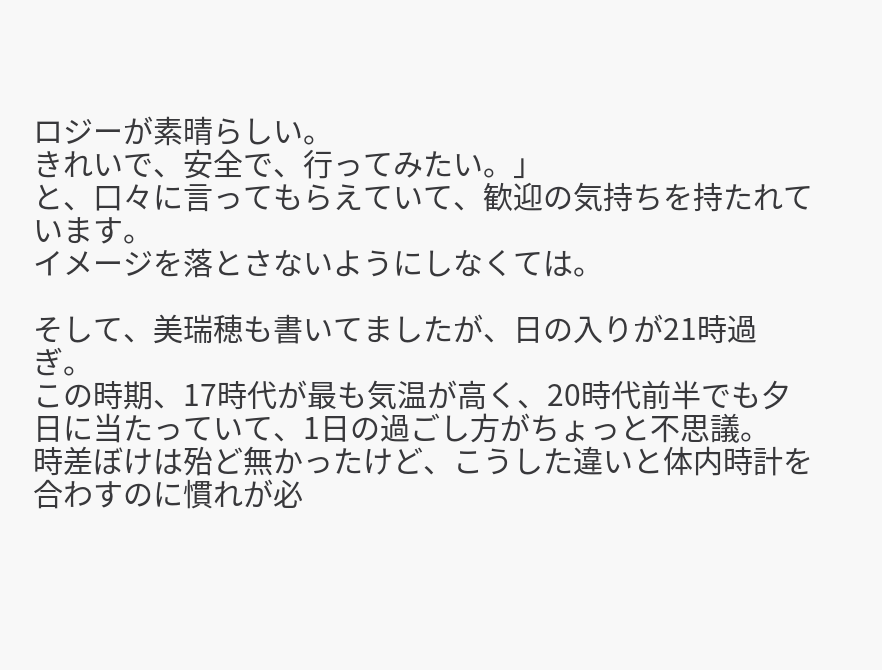ロジーが素晴らしい。
きれいで、安全で、行ってみたい。」
と、口々に言ってもらえていて、歓迎の気持ちを持たれています。
イメージを落とさないようにしなくては。

そして、美瑞穂も書いてましたが、日の入りが21時過ぎ。
この時期、17時代が最も気温が高く、20時代前半でも夕日に当たっていて、1日の過ごし方がちょっと不思議。
時差ぼけは殆ど無かったけど、こうした違いと体内時計を合わすのに慣れが必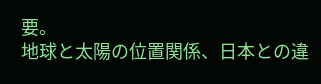要。
地球と太陽の位置関係、日本との違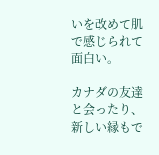いを改めて肌で感じられて面白い。

カナダの友達と会ったり、新しい縁もで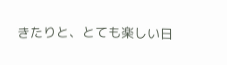きたりと、とても楽しい日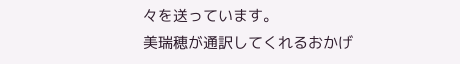々を送っています。
美瑞穂が通訳してくれるおかげ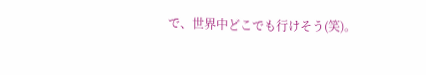で、世界中どこでも行けそう(笑)。